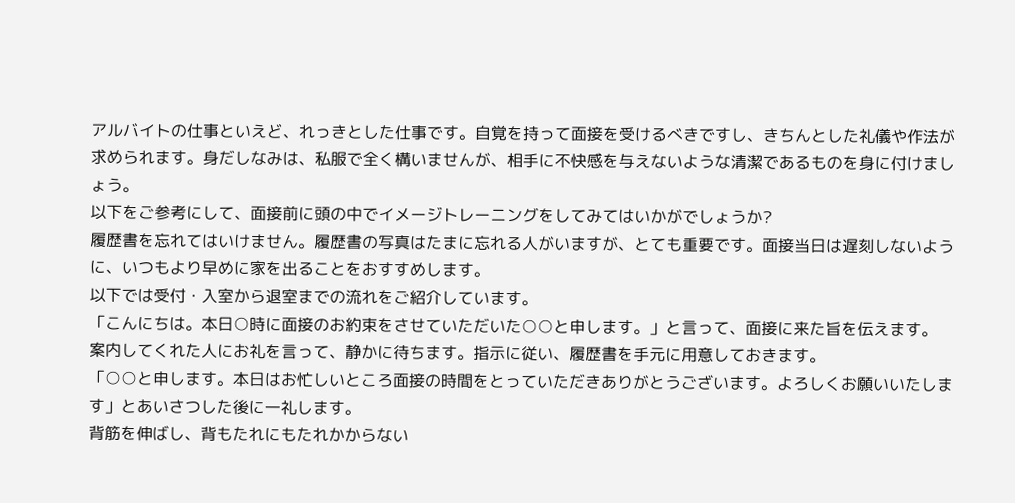アルバイトの仕事といえど、れっきとした仕事です。自覚を持って面接を受けるべきですし、きちんとした礼儀や作法が求められます。身だしなみは、私服で全く構いませんが、相手に不快感を与えないような清潔であるものを身に付けましょう。
以下をご参考にして、面接前に頭の中でイメージトレーニングをしてみてはいかがでしょうか?
履歴書を忘れてはいけません。履歴書の写真はたまに忘れる人がいますが、とても重要です。面接当日は遅刻しないように、いつもより早めに家を出ることをおすすめします。
以下では受付・入室から退室までの流れをご紹介しています。
「こんにちは。本日○時に面接のお約束をさせていただいた○○と申します。」と言って、面接に来た旨を伝えます。
案内してくれた人にお礼を言って、静かに待ちます。指示に従い、履歴書を手元に用意しておきます。
「○○と申します。本日はお忙しいところ面接の時間をとっていただきありがとうございます。よろしくお願いいたします」とあいさつした後に一礼します。
背筋を伸ばし、背もたれにもたれかからない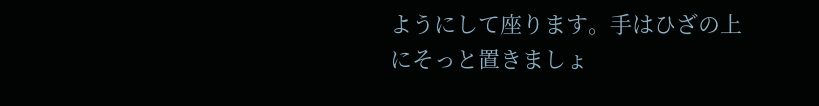ようにして座ります。手はひざの上にそっと置きましょ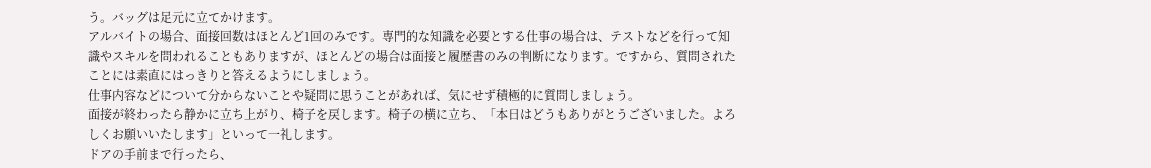う。バッグは足元に立てかけます。
アルバイトの場合、面接回数はほとんど1回のみです。専門的な知識を必要とする仕事の場合は、テストなどを行って知識やスキルを問われることもありますが、ほとんどの場合は面接と履歴書のみの判断になります。ですから、質問されたことには素直にはっきりと答えるようにしましょう。
仕事内容などについて分からないことや疑問に思うことがあれば、気にせず積極的に質問しましょう。
面接が終わったら静かに立ち上がり、椅子を戻します。椅子の横に立ち、「本日はどうもありがとうございました。よろしくお願いいたします」といって一礼します。
ドアの手前まで行ったら、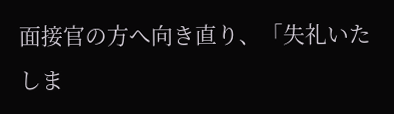面接官の方へ向き直り、「失礼いたしま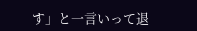す」と一言いって退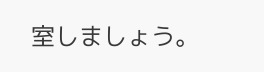室しましょう。